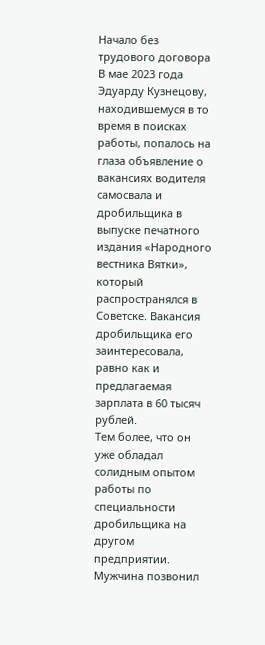Начало без трудового договора
В мае 2023 года Эдуарду Кузнецову, находившемуся в то время в поисках работы, попалось на глаза объявление о вакансиях водителя самосвала и дробильщика в выпуске печатного издания «Народного вестника Вятки», который распространялся в Советске. Вакансия дробильщика его заинтересовала, равно как и предлагаемая зарплата в 60 тысяч рублей.
Тем более, что он уже обладал солидным опытом работы по специальности дробильщика на другом предприятии.
Мужчина позвонил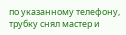по указанному телефону, трубку снял мастер и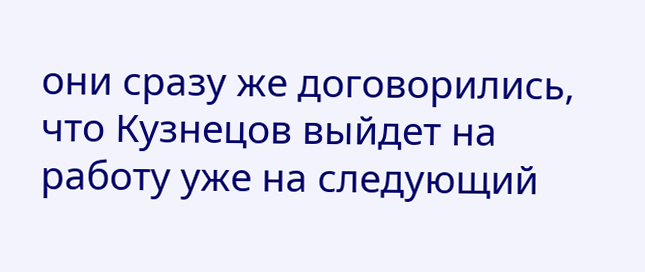они сразу же договорились, что Кузнецов выйдет на работу уже на следующий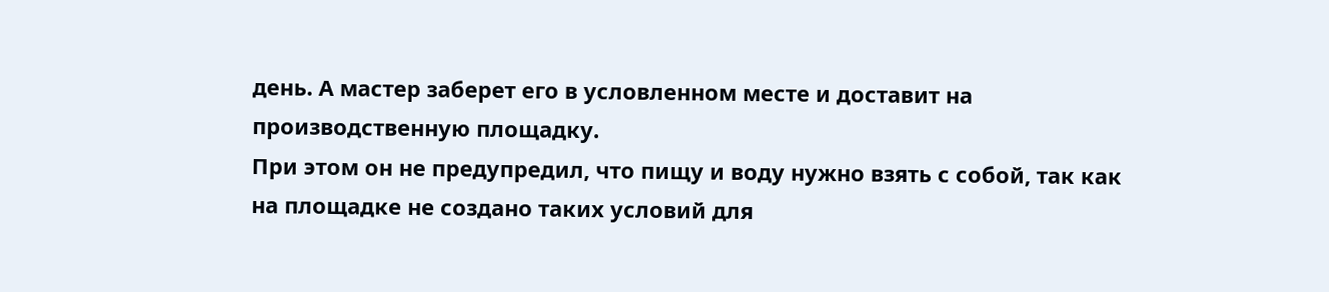день. А мастер заберет его в условленном месте и доставит на производственную площадку.
При этом он не предупредил, что пищу и воду нужно взять с собой, так как на площадке не создано таких условий для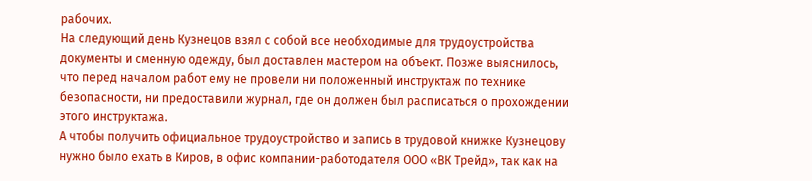рабочих.
На следующий день Кузнецов взял с собой все необходимые для трудоустройства документы и сменную одежду, был доставлен мастером на объект. Позже выяснилось, что перед началом работ ему не провели ни положенный инструктаж по технике безопасности, ни предоставили журнал, где он должен был расписаться о прохождении этого инструктажа.
А чтобы получить официальное трудоустройство и запись в трудовой книжке Кузнецову нужно было ехать в Киров, в офис компании-работодателя ООО «ВК Трейд», так как на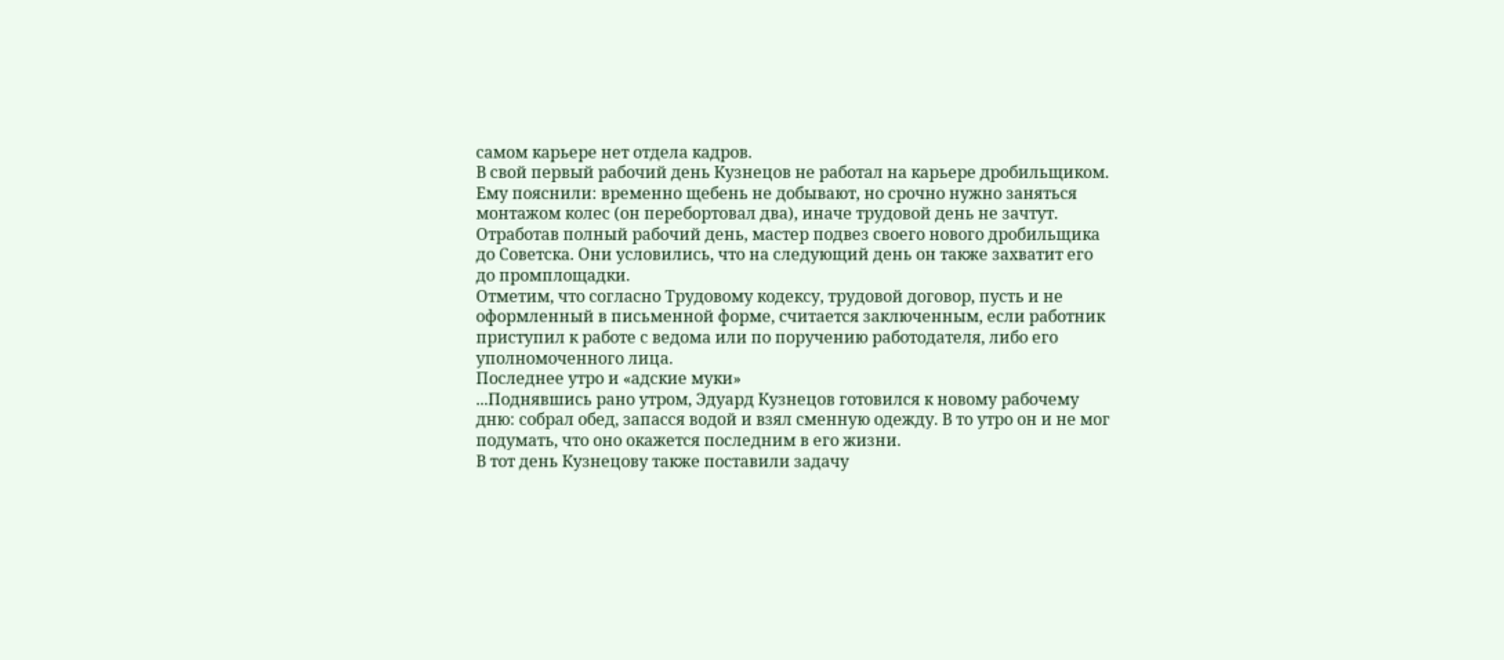самом карьере нет отдела кадров.
В свой первый рабочий день Кузнецов не работал на карьере дробильщиком. Ему пояснили: временно щебень не добывают, но срочно нужно заняться монтажом колес (он перебортовал два), иначе трудовой день не зачтут.
Отработав полный рабочий день, мастер подвез своего нового дробильщика до Советска. Они условились, что на следующий день он также захватит его до промплощадки.
Отметим, что согласно Трудовому кодексу, трудовой договор, пусть и не оформленный в письменной форме, считается заключенным, если работник приступил к работе с ведома или по поручению работодателя, либо его уполномоченного лица.
Последнее утро и «адские муки»
...Поднявшись рано утром, Эдуард Кузнецов готовился к новому рабочему дню: собрал обед, запасся водой и взял сменную одежду. В то утро он и не мог подумать, что оно окажется последним в его жизни.
В тот день Кузнецову также поставили задачу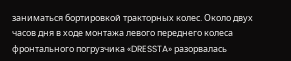заниматься бортировкой тракторных колес. Около двух часов дня в ходе монтажа левого переднего колеса фронтального погрузчика «DRESSTA» разорвалась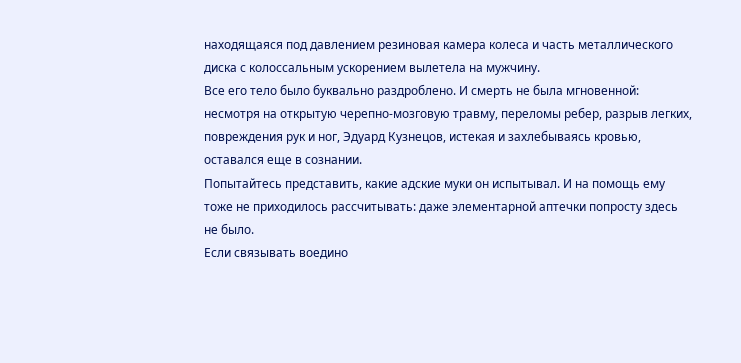находящаяся под давлением резиновая камера колеса и часть металлического диска с колоссальным ускорением вылетела на мужчину.
Все его тело было буквально раздроблено. И смерть не была мгновенной: несмотря на открытую черепно-мозговую травму, переломы ребер, разрыв легких, повреждения рук и ног, Эдуард Кузнецов, истекая и захлебываясь кровью, оставался еще в сознании.
Попытайтесь представить, какие адские муки он испытывал. И на помощь ему тоже не приходилось рассчитывать: даже элементарной аптечки попросту здесь не было.
Если связывать воедино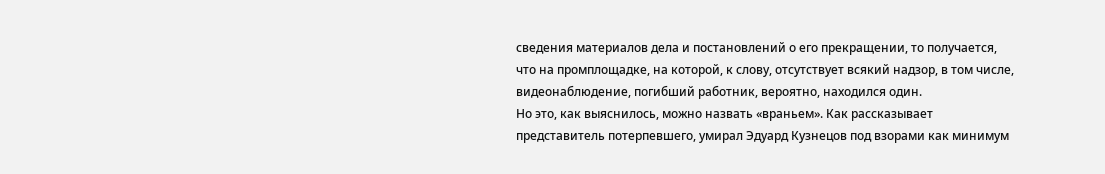сведения материалов дела и постановлений о его прекращении, то получается, что на промплощадке, на которой, к слову, отсутствует всякий надзор, в том числе, видеонаблюдение, погибший работник, вероятно, находился один.
Но это, как выяснилось, можно назвать «враньем». Как рассказывает представитель потерпевшего, умирал Эдуард Кузнецов под взорами как минимум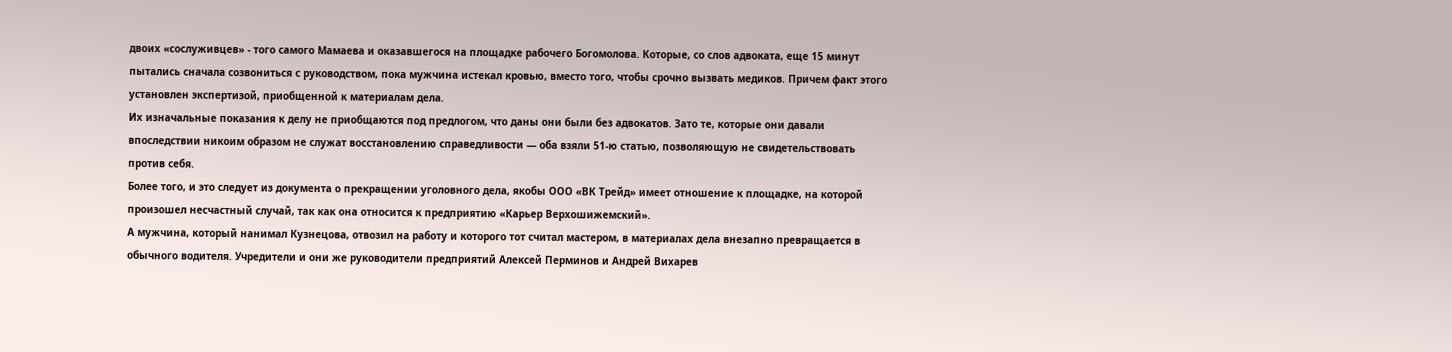двоих «сослуживцев» - того самого Мамаева и оказавшегося на площадке рабочего Богомолова. Которые, со слов адвоката, еще 15 минут пытались сначала созвониться с руководством, пока мужчина истекал кровью, вместо того, чтобы срочно вызвать медиков. Причем факт этого установлен экспертизой, приобщенной к материалам дела.
Их изначальные показания к делу не приобщаются под предлогом, что даны они были без адвокатов. Зато те, которые они давали впоследствии никоим образом не служат восстановлению справедливости — оба взяли 51-ю статью, позволяющую не свидетельствовать против себя.
Более того, и это следует из документа о прекращении уголовного дела, якобы ООО «ВК Трейд» имеет отношение к площадке, на которой произошел несчастный случай, так как она относится к предприятию «Карьер Верхошижемский».
А мужчина, который нанимал Кузнецова, отвозил на работу и которого тот считал мастером, в материалах дела внезапно превращается в обычного водителя. Учредители и они же руководители предприятий Алексей Перминов и Андрей Вихарев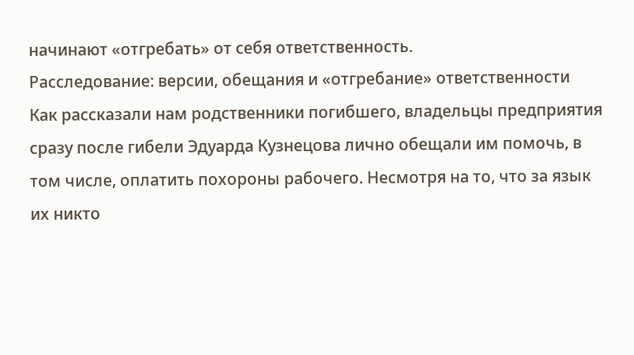начинают «отгребать» от себя ответственность.
Расследование: версии, обещания и «отгребание» ответственности
Как рассказали нам родственники погибшего, владельцы предприятия сразу после гибели Эдуарда Кузнецова лично обещали им помочь, в том числе, оплатить похороны рабочего. Несмотря на то, что за язык их никто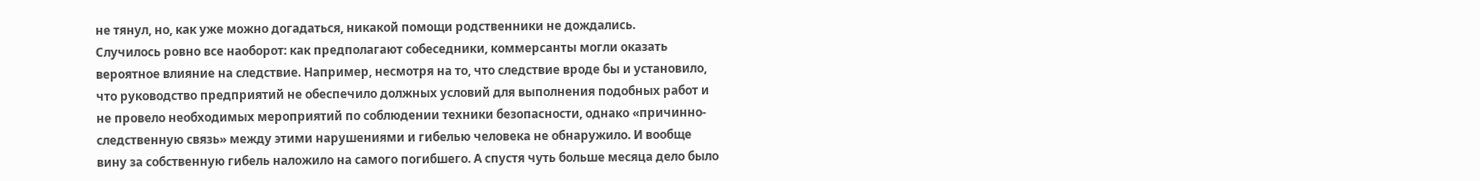не тянул, но, как уже можно догадаться, никакой помощи родственники не дождались.
Случилось ровно все наоборот: как предполагают собеседники, коммерсанты могли оказать вероятное влияние на следствие. Например, несмотря на то, что следствие вроде бы и установило, что руководство предприятий не обеспечило должных условий для выполнения подобных работ и не провело необходимых мероприятий по соблюдении техники безопасности, однако «причинно-следственную связь» между этими нарушениями и гибелью человека не обнаружило. И вообще вину за собственную гибель наложило на самого погибшего. А спустя чуть больше месяца дело было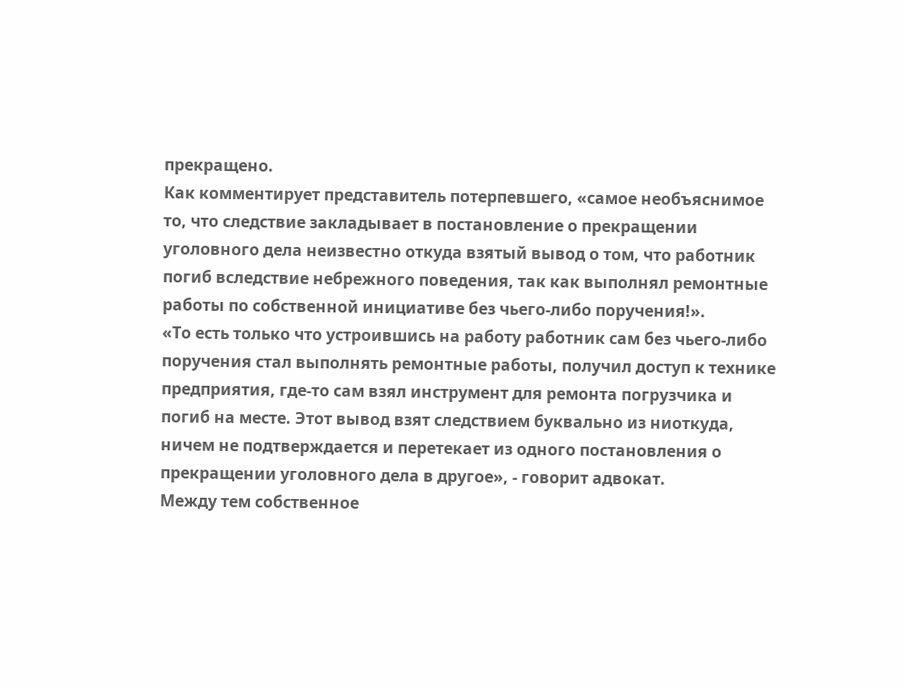прекращено.
Как комментирует представитель потерпевшего, «самое необъяснимое то, что следствие закладывает в постановление о прекращении уголовного дела неизвестно откуда взятый вывод о том, что работник погиб вследствие небрежного поведения, так как выполнял ремонтные работы по собственной инициативе без чьего-либо поручения!».
«То есть только что устроившись на работу работник сам без чьего-либо поручения стал выполнять ремонтные работы, получил доступ к технике предприятия, где-то сам взял инструмент для ремонта погрузчика и погиб на месте. Этот вывод взят следствием буквально из ниоткуда, ничем не подтверждается и перетекает из одного постановления о прекращении уголовного дела в другое», - говорит адвокат.
Между тем собственное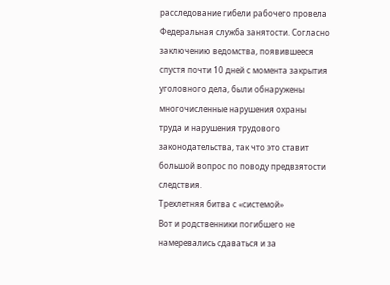расследование гибели рабочего провела Федеральная служба занятости. Согласно заключению ведомства, появившееся спустя почти 10 дней с момента закрытия уголовного дела, были обнаружены многочисленные нарушения охраны труда и нарушения трудового законодательства, так что это ставит большой вопрос по поводу предвзятости следствия.
Трехлетняя битва с «системой»
Вот и родственники погибшего не намеревались сдаваться и за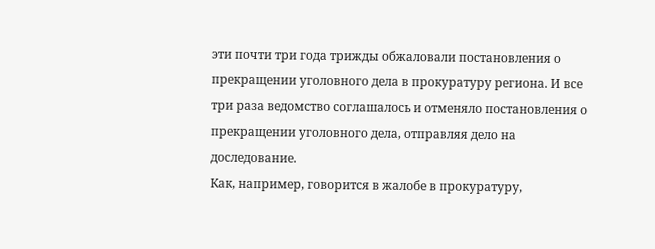эти почти три года трижды обжаловали постановления о прекращении уголовного дела в прокуратуру региона. И все три раза ведомство соглашалось и отменяло постановления о прекращении уголовного дела, отправляя дело на доследование.
Как, например, говорится в жалобе в прокуратуру,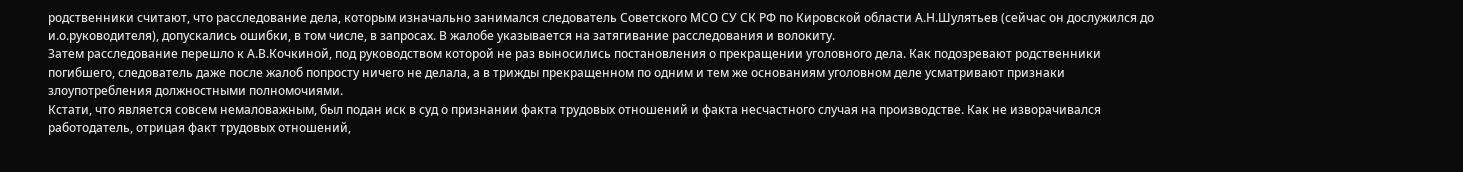родственники считают, что расследование дела, которым изначально занимался следователь Советского МСО СУ СК РФ по Кировской области А.Н.Шулятьев (сейчас он дослужился до и.о.руководителя), допускались ошибки, в том числе, в запросах. В жалобе указывается на затягивание расследования и волокиту.
Затем расследование перешло к А.В.Кочкиной, под руководством которой не раз выносились постановления о прекращении уголовного дела. Как подозревают родственники погибшего, следователь даже после жалоб попросту ничего не делала, а в трижды прекращенном по одним и тем же основаниям уголовном деле усматривают признаки злоупотребления должностными полномочиями.
Кстати, что является совсем немаловажным, был подан иск в суд о признании факта трудовых отношений и факта несчастного случая на производстве. Как не изворачивался работодатель, отрицая факт трудовых отношений,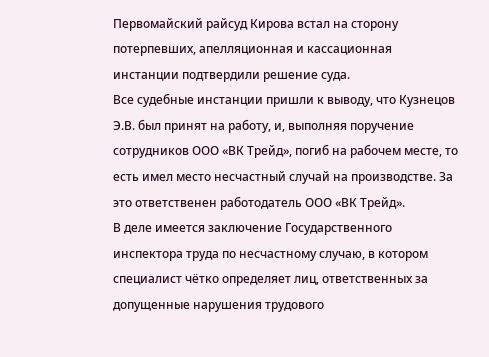Первомайский райсуд Кирова встал на сторону потерпевших, апелляционная и кассационная инстанции подтвердили решение суда.
Все судебные инстанции пришли к выводу, что Кузнецов Э.В. был принят на работу, и, выполняя поручение сотрудников ООО «ВК Трейд», погиб на рабочем месте, то есть имел место несчастный случай на производстве. За это ответственен работодатель ООО «ВК Трейд».
В деле имеется заключение Государственного инспектора труда по несчастному случаю, в котором специалист чётко определяет лиц, ответственных за допущенные нарушения трудового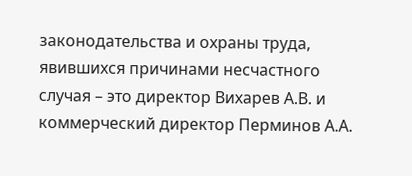законодательства и охраны труда, явившихся причинами несчастного случая – это директор Вихарев А.В. и коммерческий директор Перминов А.А.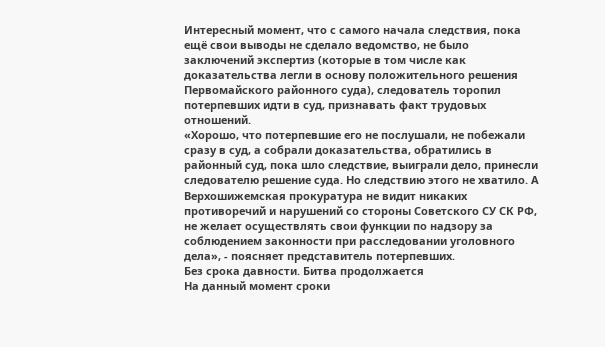Интересный момент, что с самого начала следствия, пока ещё свои выводы не сделало ведомство, не было заключений экспертиз (которые в том числе как доказательства легли в основу положительного решения Первомайского районного суда), следователь торопил потерпевших идти в суд, признавать факт трудовых отношений.
«Хорошо, что потерпевшие его не послушали, не побежали сразу в суд, а собрали доказательства, обратились в районный суд, пока шло следствие, выиграли дело, принесли следователю решение суда. Но следствию этого не хватило. А Верхошижемская прокуратура не видит никаких противоречий и нарушений со стороны Советского СУ СК РФ, не желает осуществлять свои функции по надзору за соблюдением законности при расследовании уголовного дела», - поясняет представитель потерпевших.
Без срока давности. Битва продолжается
На данный момент сроки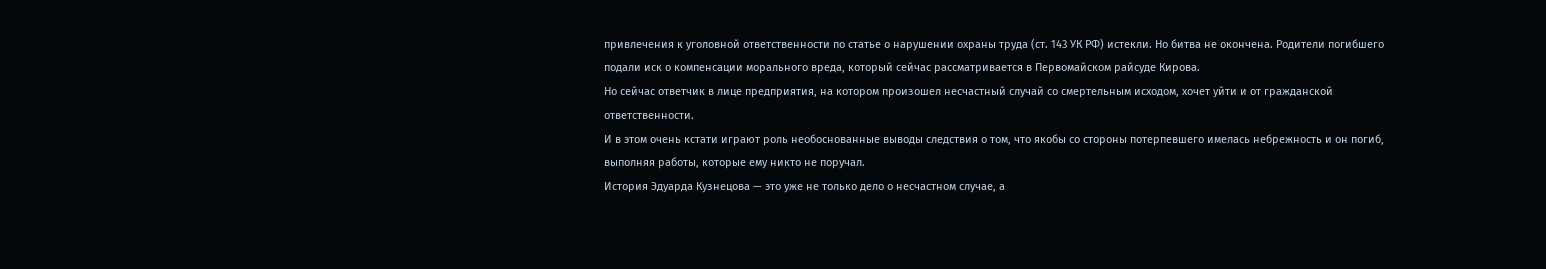привлечения к уголовной ответственности по статье о нарушении охраны труда (ст. 143 УК РФ) истекли. Но битва не окончена. Родители погибшего подали иск о компенсации морального вреда, который сейчас рассматривается в Первомайском райсуде Кирова.
Но сейчас ответчик в лице предприятия, на котором произошел несчастный случай со смертельным исходом, хочет уйти и от гражданской ответственности.
И в этом очень кстати играют роль необоснованные выводы следствия о том, что якобы со стороны потерпевшего имелась небрежность и он погиб, выполняя работы, которые ему никто не поручал.
История Эдуарда Кузнецова — это уже не только дело о несчастном случае, а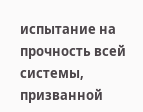испытание на прочность всей системы, призванной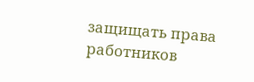защищать права работников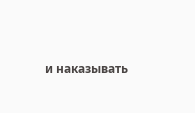и наказывать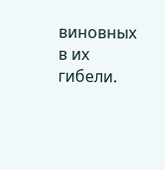виновных в их гибели.